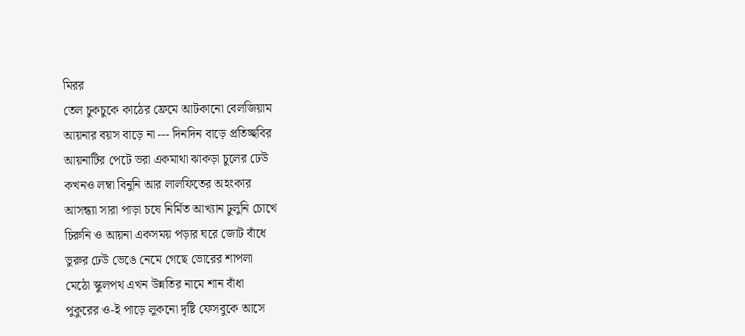মিরর
তেল চুকচুকে কাঠের ফ্রেমে আটকানো বেলজিয়াম
আয়নার বয়স বাড়ে না --- দিনদিন বাড়ে প্রতিচ্ছবির
আয়নাটির পেটে ভরা একমাথা ঝাকড়া চুলের ঢেউ
কখনও লম্বা বিনুনি আর লালফিতের অহংকার
আসন্ধ্যা সারা পাড়া চষে নির্মিত আখ্যান ঢুলুনি চোখে
চিরুনি ও আয়না একসময় পড়ার ঘরে জোট বাঁধে
ভুরুর ঢেউ ভেঙে নেমে গেছে ভোরের শাপলা
মেঠো স্কুলপথ এখন উন্নতির নামে শান বাঁধা
পুকুরের ও-ই পাড়ে লুকনো দৃষ্টি ফেসবুকে আসে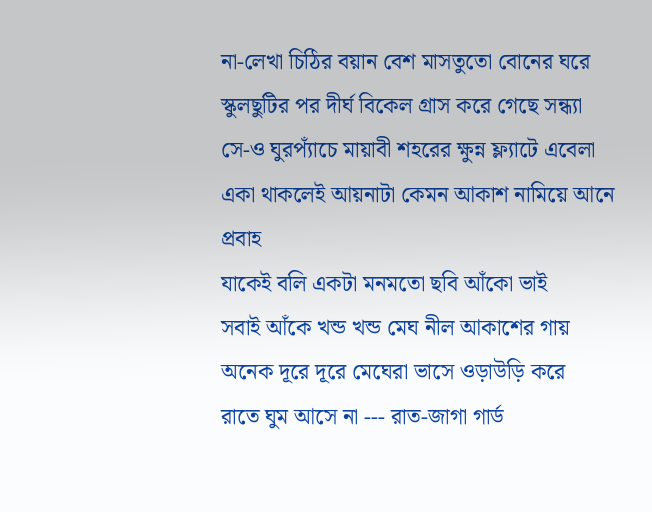না-লেখা চিঠির বয়ান বেশ মাসতুতো বোনের ঘরে
স্কুলছুটির পর দীর্ঘ বিকেল গ্রাস করে গেছে সন্ধ্যা
সে-ও ঘুরপ্যাঁচে মায়াবী শহরের ক্ষুন্ন ফ্ল্যাটে এবেলা
একা থাকলেই আয়নাটা কেমন আকাশ নামিয়ে আনে
প্রবাহ
যাকেই বলি একটা মনমতো ছবি আঁকো ভাই
সবাই আঁকে খন্ড খন্ড মেঘ নীল আকাশের গায়
অনেক দূরে দূরে মেঘেরা ভাসে ওড়াউড়ি করে
রাতে ঘুম আসে না --- রাত-জাগা গার্ড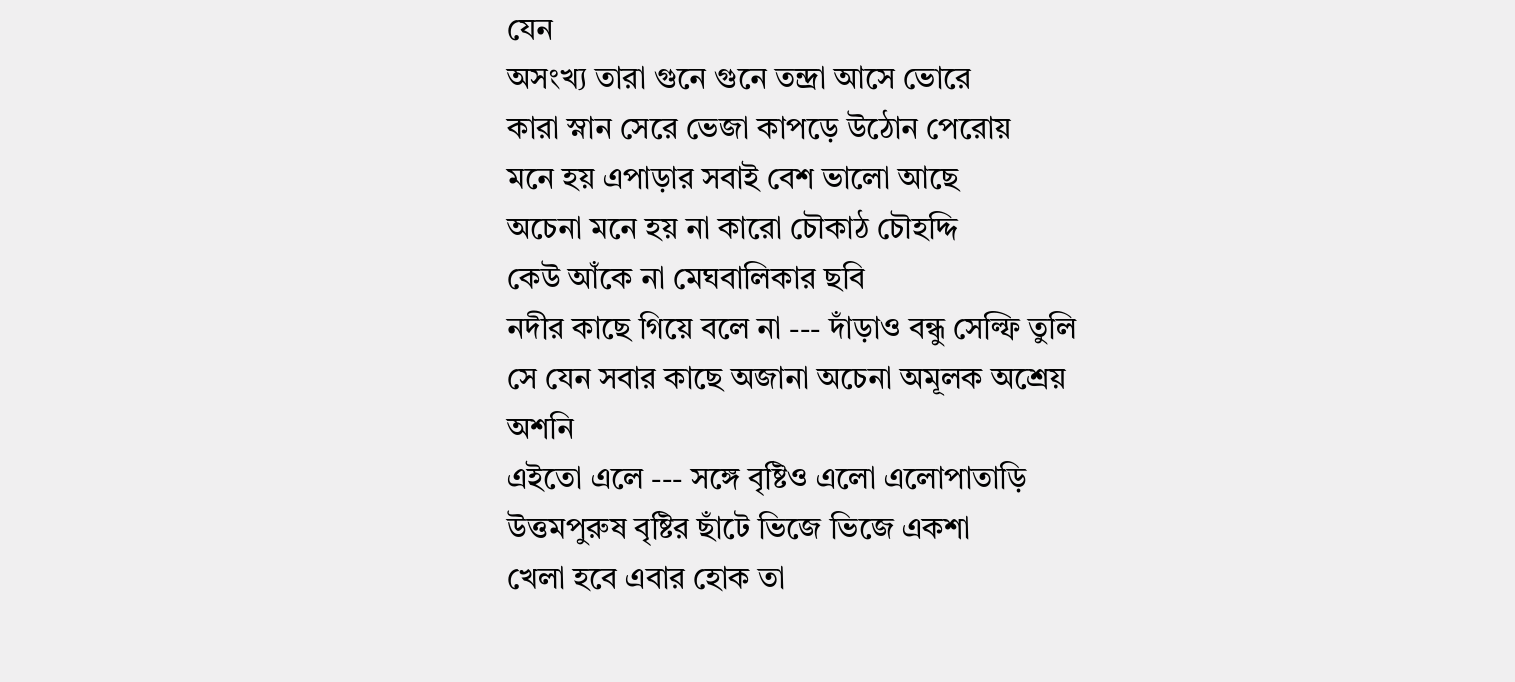যেন
অসংখ্য তারা গুনে গুনে তন্দ্রা আসে ভোরে
কারা স্নান সেরে ভেজা কাপড়ে উঠোন পেরোয়
মনে হয় এপাড়ার সবাই বেশ ভালো আছে
অচেনা মনে হয় না কারো চৌকাঠ চৌহদ্দি
কেউ আঁকে না মেঘবালিকার ছবি
নদীর কাছে গিয়ে বলে না --- দাঁড়াও বন্ধু সেল্ফি তুলি
সে যেন সবার কাছে অজানা অচেনা অমূলক অশ্রেয়
অশনি
এইতো এলে --- সঙ্গে বৃষ্টিও এলো এলোপাতাড়ি
উত্তমপুরুষ বৃষ্টির ছাঁটে ভিজে ভিজে একশা
খেলা হবে এবার হোক তা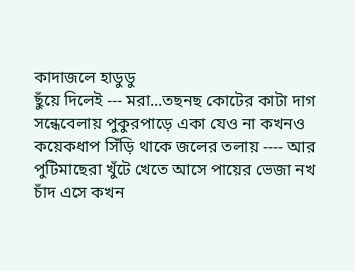কাদাজলে হাডুডু
ছুঁয়ে দিলেই --- মরা...তছনছ কোটের কাটা দাগ
সন্ধেবেলায় পুকুরপাড়ে একা যেও না কখনও
কয়েকধাপ সিঁড়ি থাকে জলের তলায় ---- আর
পুটিমাছেরা খুঁটে খেতে আসে পায়ের ভেজা নখ
চাঁদ এসে কখন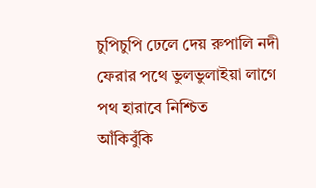চুপিচুপি ঢেলে দেয় রুপালি নদী
ফেরার পথে ভুলভুলাইয়া লাগে পথ হারাবে নিশ্চিত
আঁকিবুঁকি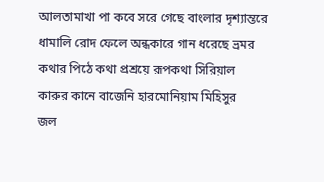আলতামাখা পা কবে সরে গেছে বাংলার দৃশ্যান্তরে
ধামালি রোদ ফেলে অন্ধকারে গান ধরেছে ভ্রমর
কথার পিঠে কথা প্রশ্রয়ে রূপকথা সিরিয়াল
কারুর কানে বাজেনি হারমোনিয়াম মিহিসুর
জল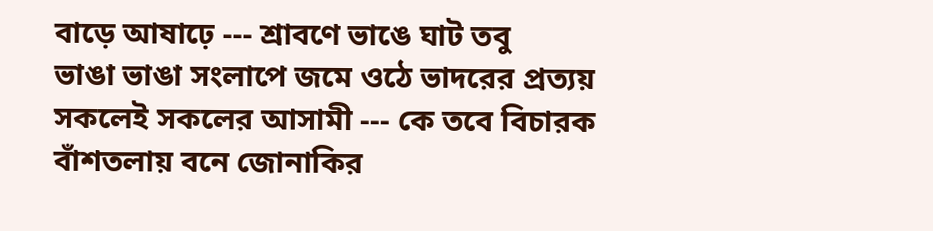বাড়ে আষাঢ়ে --- শ্রাবণে ভাঙে ঘাট তবু
ভাঙা ভাঙা সংলাপে জমে ওঠে ভাদরের প্রত্যয়
সকলেই সকলের আসামী --- কে তবে বিচারক
বাঁশতলায় বনে জোনাকির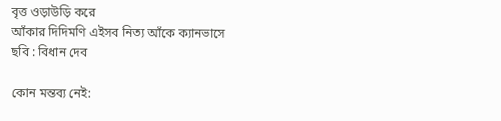বৃত্ত ওড়াউড়ি করে
আঁকার দিদিমণি এইসব নিত্য আঁকে ক্যানভাসে
ছবি : বিধান দেব

কোন মন্তব্য নেই: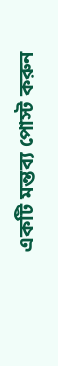একটি মন্তব্য পোস্ট করুন